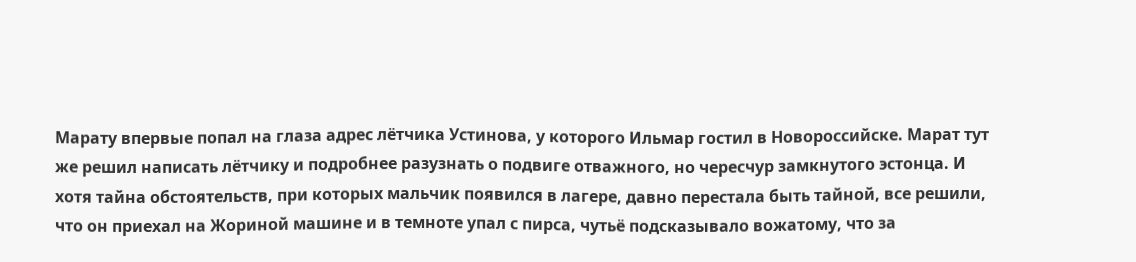Марату впервые попал на глаза адрес лётчика Устинова, у которого Ильмар гостил в Новороссийске. Марат тут же решил написать лётчику и подробнее разузнать о подвиге отважного, но чересчур замкнутого эстонца. И хотя тайна обстоятельств, при которых мальчик появился в лагере, давно перестала быть тайной, все решили, что он приехал на Жориной машине и в темноте упал с пирса, чутьё подсказывало вожатому, что за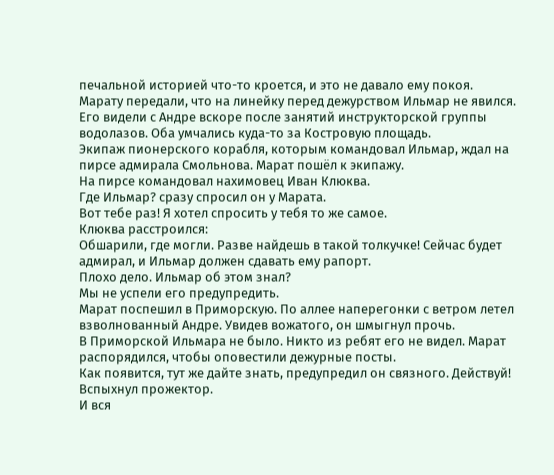печальной историей что-то кроется, и это не давало ему покоя.
Марату передали, что на линейку перед дежурством Ильмар не явился. Его видели с Андре вскоре после занятий инструкторской группы водолазов. Оба умчались куда-то за Костровую площадь.
Экипаж пионерского корабля, которым командовал Ильмар, ждал на пирсе адмирала Смольнова. Марат пошёл к экипажу.
На пирсе командовал нахимовец Иван Клюква.
Где Ильмар? сразу спросил он у Марата.
Вот тебе раз! Я хотел спросить у тебя то же самое.
Клюква расстроился:
Обшарили, где могли. Разве найдешь в такой толкучке! Сейчас будет адмирал, и Ильмар должен сдавать ему рапорт.
Плохо дело. Ильмар об этом знал?
Мы не успели его предупредить.
Марат поспешил в Приморскую. По аллее наперегонки с ветром летел взволнованный Андре. Увидев вожатого, он шмыгнул прочь.
В Приморской Ильмара не было. Никто из ребят его не видел. Марат распорядился, чтобы оповестили дежурные посты.
Как появится, тут же дайте знать, предупредил он связного. Действуй!
Вспыхнул прожектор.
И вся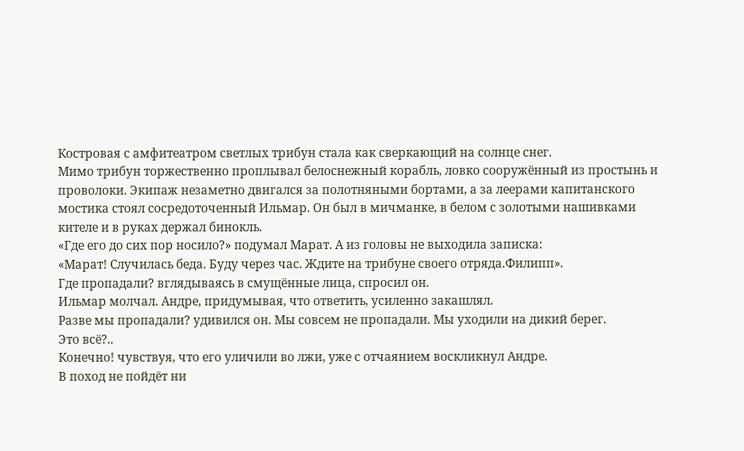Костровая с амфитеатром светлых трибун стала как сверкающий на солнце снег.
Мимо трибун торжественно проплывал белоснежный корабль, ловко сооружённый из простынь и проволоки. Экипаж незаметно двигался за полотняными бортами, а за леерами капитанского мостика стоял сосредоточенный Ильмар. Он был в мичманке, в белом с золотыми нашивками кителе и в руках держал бинокль.
«Где его до сих пор носило?» подумал Марат. А из головы не выходила записка:
«Марат! Случилась беда. Буду через час. Ждите на трибуне своего отряда.Филипп».
Где пропадали? вглядываясь в смущённые лица, спросил он.
Ильмар молчал. Андре, придумывая, что ответить, усиленно закашлял.
Разве мы пропадали? удивился он. Мы совсем не пропадали. Мы уходили на дикий берег.
Это всё?..
Конечно! чувствуя, что его уличили во лжи, уже с отчаянием воскликнул Андре.
В поход не пойдёт ни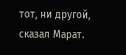тот, ни другой, сказал Марат.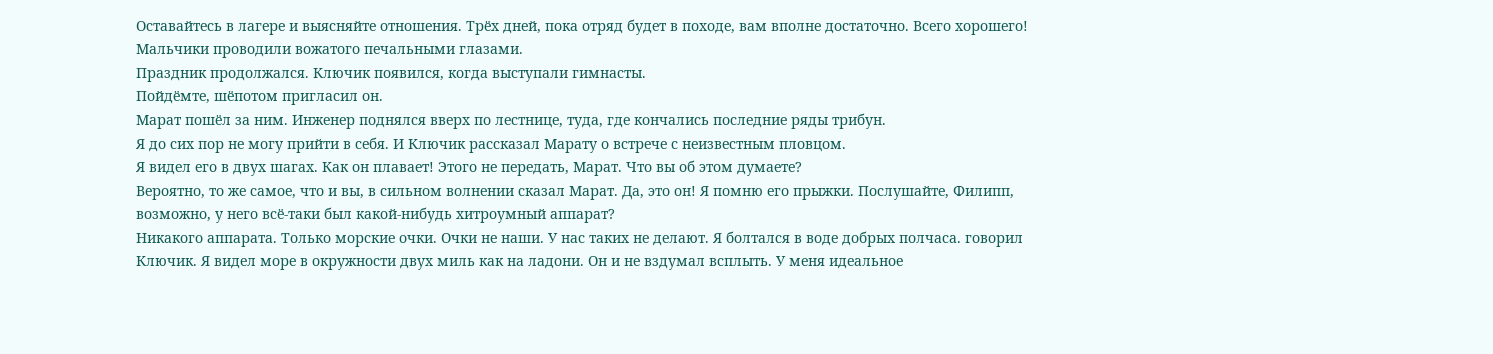Оставайтесь в лагере и выясняйте отношения. Трёх дней, пока отряд будет в походе, вам вполне достаточно. Всего хорошего!
Мальчики проводили вожатого печальными глазами.
Праздник продолжался. Ключик появился, когда выступали гимнасты.
Пойдёмте, шёпотом пригласил он.
Марат пошёл за ним. Инженер поднялся вверх по лестнице, туда, где кончались последние ряды трибун.
Я до сих пор не могу прийти в себя. И Ключик рассказал Марату о встрече с неизвестным пловцом.
Я видел его в двух шагах. Как он плавает! Этого не передать, Марат. Что вы об этом думаете?
Вероятно, то же самое, что и вы, в сильном волнении сказал Марат. Да, это он! Я помню его прыжки. Послушайте, Филипп, возможно, у него всё-таки был какой-нибудь хитроумный аппарат?
Никакого аппарата. Только морские очки. Очки не наши. У нас таких не делают. Я болтался в воде добрых полчаса. говорил Ключик. Я видел море в окружности двух миль как на ладони. Он и не вздумал всплыть. У меня идеальное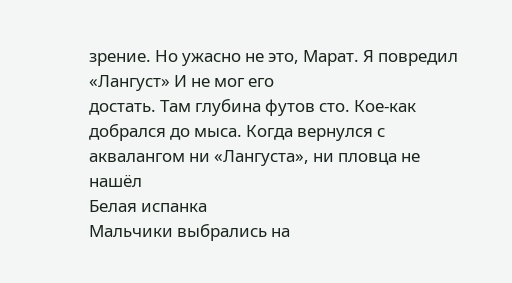зрение. Но ужасно не это, Марат. Я повредил «Лангуст» И не мог его
достать. Там глубина футов сто. Кое-как добрался до мыса. Когда вернулся с аквалангом ни «Лангуста», ни пловца не нашёл
Белая испанка
Мальчики выбрались на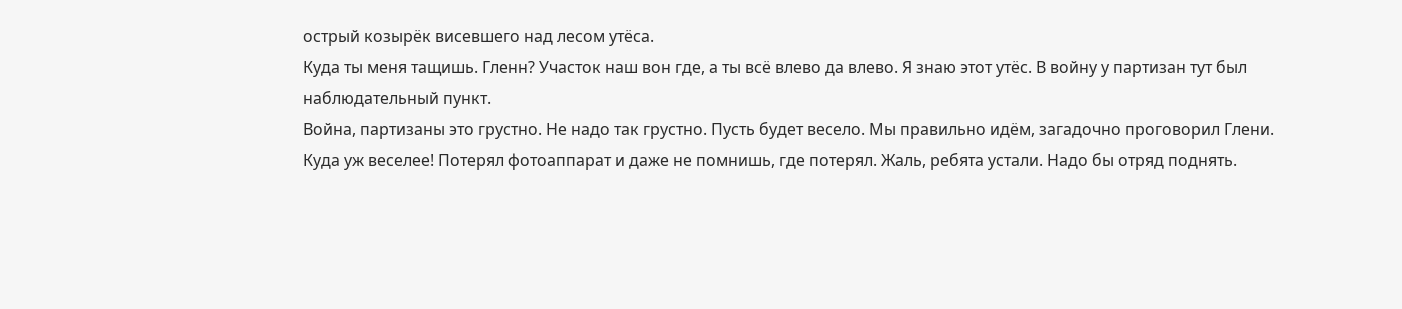острый козырёк висевшего над лесом утёса.
Куда ты меня тащишь. Гленн? Участок наш вон где, а ты всё влево да влево. Я знаю этот утёс. В войну у партизан тут был наблюдательный пункт.
Война, партизаны это грустно. Не надо так грустно. Пусть будет весело. Мы правильно идём, загадочно проговорил Глени.
Куда уж веселее! Потерял фотоаппарат и даже не помнишь, где потерял. Жаль, ребята устали. Надо бы отряд поднять.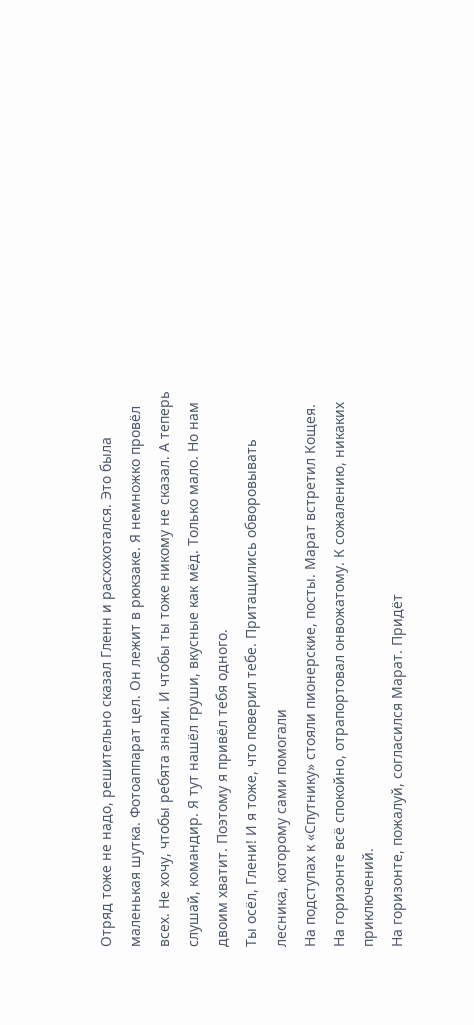Отряд тоже не надо, решительно сказал Гленн и расхохотался. Это была маленькая шутка. Фотоаппарат цел. Он лежит в рюкзаке. Я немножко провёл всех. Не хочу, чтобы ребята знали. И чтобы ты тоже никому не сказал. А теперь слушай, командир. Я тут нашёл груши, вкусные как мёд. Только мало. Но нам двоим хватит. Поэтому я привёл тебя одного.
Ты осёл, Глени! И я тоже, что поверил тебе. Притащились обворовывать лесника, которому сами помогали
На подступах к «Спутнику» стояли пионерские, посты. Марат встретил Кощея.
На горизонте всё спокойно, отрапортовал онвожатому. К сожалению, никаких приключений.
На горизонте, пожалуй, согласился Марат. Придёт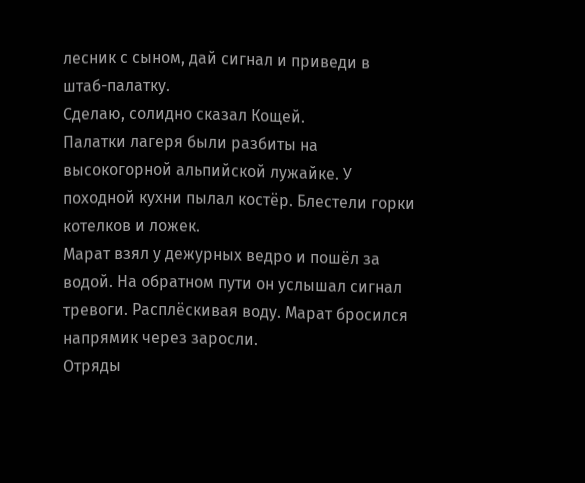лесник с сыном, дай сигнал и приведи в штаб-палатку.
Сделаю, солидно сказал Кощей.
Палатки лагеря были разбиты на высокогорной альпийской лужайке. У походной кухни пылал костёр. Блестели горки котелков и ложек.
Марат взял у дежурных ведро и пошёл за водой. На обратном пути он услышал сигнал тревоги. Расплёскивая воду. Марат бросился напрямик через заросли.
Отряды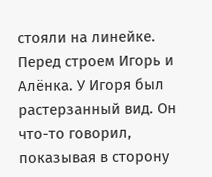стояли на линейке. Перед строем Игорь и Алёнка. У Игоря был растерзанный вид. Он что-то говорил, показывая в сторону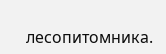лесопитомника.